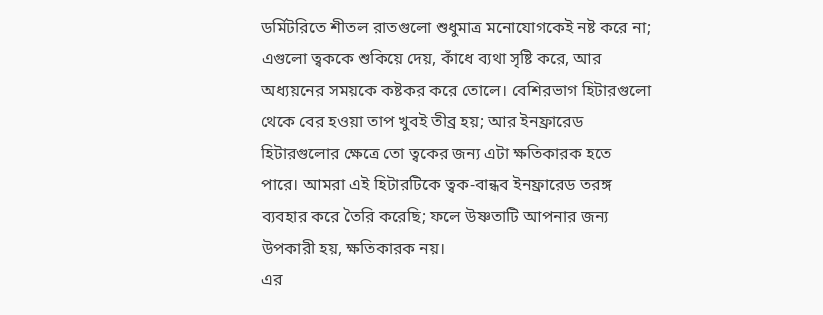ডর্মিটরিতে শীতল রাতগুলো শুধুমাত্র মনোযোগকেই নষ্ট করে না; এগুলো ত্বককে শুকিয়ে দেয়, কাঁধে ব্যথা সৃষ্টি করে, আর অধ্যয়নের সময়কে কষ্টকর করে তোলে। বেশিরভাগ হিটারগুলো থেকে বের হওয়া তাপ খুবই তীব্র হয়; আর ইনফ্রারেড হিটারগুলোর ক্ষেত্রে তো ত্বকের জন্য এটা ক্ষতিকারক হতে পারে। আমরা এই হিটারটিকে ত্বক-বান্ধব ইনফ্রারেড তরঙ্গ ব্যবহার করে তৈরি করেছি; ফলে উষ্ণতাটি আপনার জন্য উপকারী হয়, ক্ষতিকারক নয়।
এর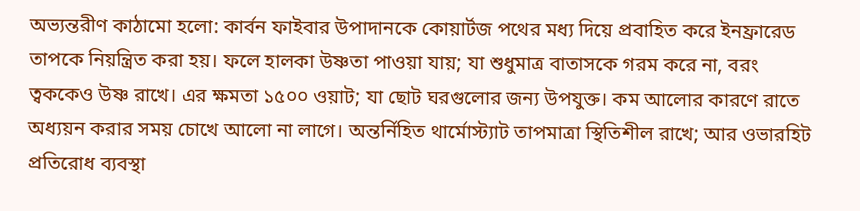অভ্যন্তরীণ কাঠামো হলো: কার্বন ফাইবার উপাদানকে কোয়ার্টজ পথের মধ্য দিয়ে প্রবাহিত করে ইনফ্রারেড তাপকে নিয়ন্ত্রিত করা হয়। ফলে হালকা উষ্ণতা পাওয়া যায়; যা শুধুমাত্র বাতাসকে গরম করে না, বরং ত্বককেও উষ্ণ রাখে। এর ক্ষমতা ১৫০০ ওয়াট; যা ছোট ঘরগুলোর জন্য উপযুক্ত। কম আলোর কারণে রাতে অধ্যয়ন করার সময় চোখে আলো না লাগে। অন্তর্নিহিত থার্মোস্ট্যাট তাপমাত্রা স্থিতিশীল রাখে; আর ওভারহিট প্রতিরোধ ব্যবস্থা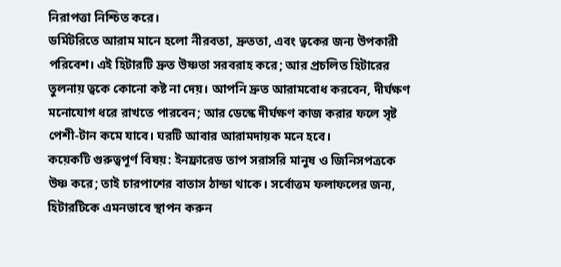নিরাপত্তা নিশ্চিত করে।
ডর্মিটরিতে আরাম মানে হলো নীরবতা, দ্রুততা, এবং ত্বকের জন্য উপকারী পরিবেশ। এই হিটারটি দ্রুত উষ্ণতা সরবরাহ করে; আর প্রচলিত হিটারের তুলনায় ত্বকে কোনো কষ্ট না দেয়। আপনি দ্রুত আরামবোধ করবেন, দীর্ঘক্ষণ মনোযোগ ধরে রাখতে পারবেন; আর ডেস্কে দীর্ঘক্ষণ কাজ করার ফলে সৃষ্ট পেশী-টান কমে যাবে। ঘরটি আবার আরামদায়ক মনে হবে।
কয়েকটি গুরুত্বপূর্ণ বিষয়: ইনফ্রারেড তাপ সরাসরি মানুষ ও জিনিসপত্রকে উষ্ণ করে; তাই চারপাশের বাতাস ঠান্ডা থাকে। সর্বোত্তম ফলাফলের জন্য, হিটারটিকে এমনভাবে স্থাপন করুন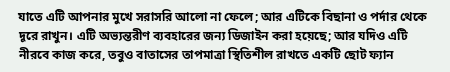যাতে এটি আপনার মুখে সরাসরি আলো না ফেলে; আর এটিকে বিছানা ও পর্দার থেকে দূরে রাখুন। এটি অভ্যন্তরীণ ব্যবহারের জন্য ডিজাইন করা হয়েছে; আর যদিও এটি নীরবে কাজ করে, তবুও বাতাসের তাপমাত্রা স্থিতিশীল রাখতে একটি ছোট ফ্যান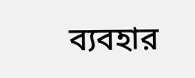ব্যবহার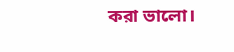করা ভালো।